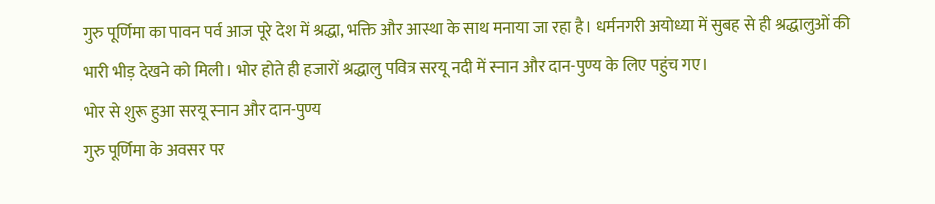गुरु पूर्णिमा का पावन पर्व आज पूरे देश में श्रद्धा, भक्ति और आस्था के साथ मनाया जा रहा है। धर्मनगरी अयोध्या में सुबह से ही श्रद्धालुओं की भारी भीड़ देखने को मिली। भोर होते ही हजारों श्रद्धालु पवित्र सरयू नदी में स्नान और दान-पुण्य के लिए पहुंच गए।
भोर से शुरू हुआ सरयू स्नान और दान-पुण्य
गुरु पूर्णिमा के अवसर पर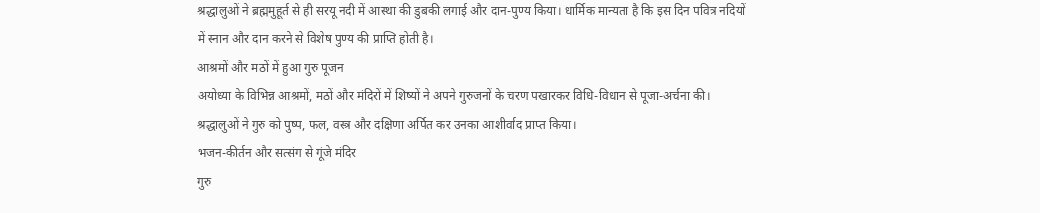श्रद्धालुओं ने ब्रह्ममुहूर्त से ही सरयू नदी में आस्था की डुबकी लगाई और दान-पुण्य किया। धार्मिक मान्यता है कि इस दिन पवित्र नदियों में स्नान और दान करने से विशेष पुण्य की प्राप्ति होती है।
आश्रमों और मठों में हुआ गुरु पूजन
अयोध्या के विभिन्न आश्रमों, मठों और मंदिरों में शिष्यों ने अपने गुरुजनों के चरण पखारकर विधि-विधान से पूजा-अर्चना की। श्रद्धालुओं ने गुरु को पुष्प, फल, वस्त्र और दक्षिणा अर्पित कर उनका आशीर्वाद प्राप्त किया।
भजन-कीर्तन और सत्संग से गूंजे मंदिर
गुरु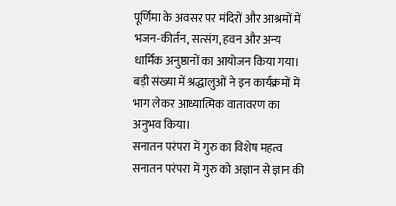पूर्णिमा के अवसर पर मंदिरों और आश्रमों में भजन-कीर्तन, सत्संग, हवन और अन्य धार्मिक अनुष्ठानों का आयोजन किया गया। बड़ी संख्या में श्रद्धालुओं ने इन कार्यक्रमों में भाग लेकर आध्यात्मिक वातावरण का अनुभव किया।
सनातन परंपरा में गुरु का विशेष महत्व
सनातन परंपरा में गुरु को अज्ञान से ज्ञान की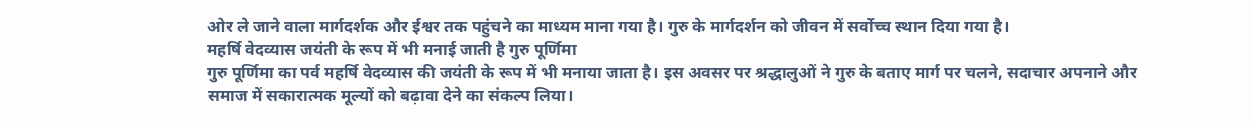ओर ले जाने वाला मार्गदर्शक और ईश्वर तक पहुंचने का माध्यम माना गया है। गुरु के मार्गदर्शन को जीवन में सर्वोच्च स्थान दिया गया है।
महर्षि वेदव्यास जयंती के रूप में भी मनाई जाती है गुरु पूर्णिमा
गुरु पूर्णिमा का पर्व महर्षि वेदव्यास की जयंती के रूप में भी मनाया जाता है। इस अवसर पर श्रद्धालुओं ने गुरु के बताए मार्ग पर चलने, सदाचार अपनाने और समाज में सकारात्मक मूल्यों को बढ़ावा देने का संकल्प लिया।